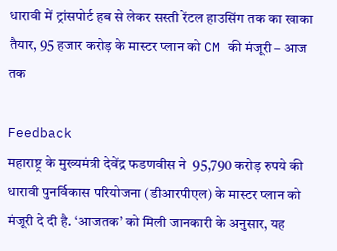धारावी में ट्रांसपोर्ट हब से लेकर सस्ती रेंटल हाउसिंग तक का खाका तैयार, 95 हजार करोड़ के मास्टर प्लान को CM की मंजूरी – आज तक

Feedback
महाराष्ट्र के मुख्यमंत्री देवेंद्र फडणवीस ने  95,790 करोड़ रुपये की धारावी पुनर्विकास परियोजना (डीआरपीएल) के मास्टर प्लान को मंजूरी दे दी है. ‘आजतक’ को मिली जानकारी के अनुसार, यह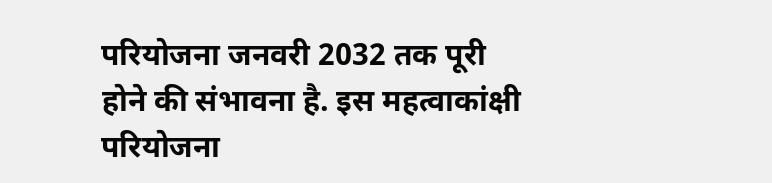परियोजना जनवरी 2032 तक पूरी होने की संभावना है. इस महत्वाकांक्षी परियोजना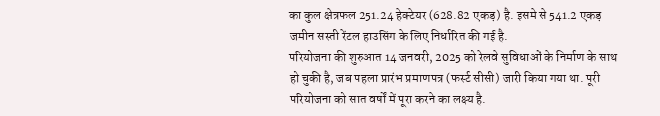का कुल क्षेत्रफल 251.24 हेक्टेयर (628.82 एकड़) है. इसमे से 541.2 एकड़ जमीन सस्ती रेंटल हाउसिंग के लिए निर्धारित की गई है.
परियोजना की शुरुआत 14 जनवरी, 2025 को रेलवे सुविधाओं के निर्माण के साथ हो चुकी है, जब पहला प्रारंभ प्रमाणपत्र (फर्स्ट सीसी) जारी किया गया था. पूरी परियोजना को सात वर्षों में पूरा करने का लक्ष्य है.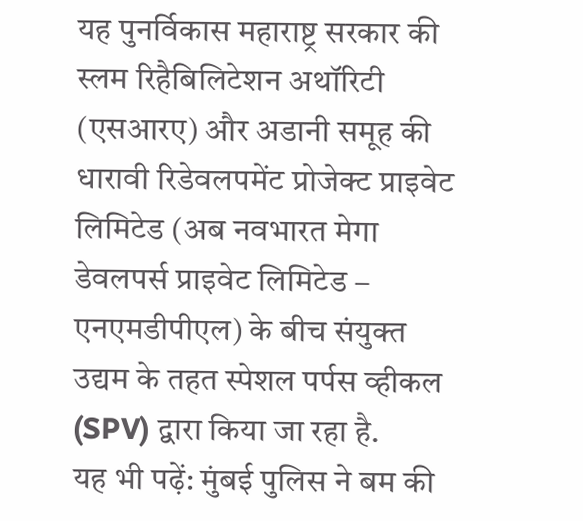यह पुनर्विकास महाराष्ट्र सरकार की स्लम रिहैबिलिटेशन अथॉरिटी (एसआरए) और अडानी समूह की धारावी रिडेवलपमेंट प्रोजेक्ट प्राइवेट लिमिटेड (अब नवभारत मेगा डेवलपर्स प्राइवेट लिमिटेड – एनएमडीपीएल) के बीच संयुक्त उद्यम के तहत स्पेशल पर्पस व्हीकल (SPV) द्वारा किया जा रहा है.
यह भी पढ़ें: मुंबई पुलिस ने बम की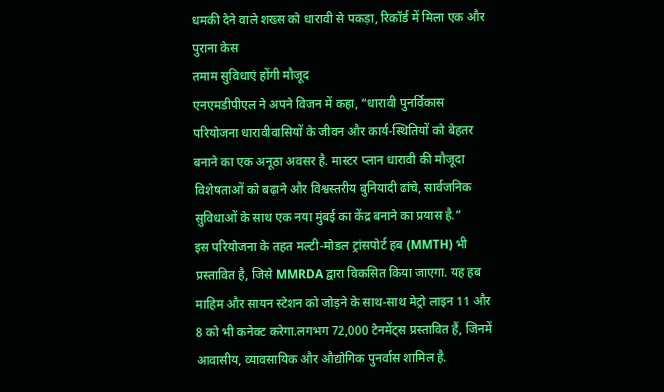धमकी देने वाले शख्स को धारावी से पकड़ा, रिकॉर्ड में मिला एक और पुराना केस
तमाम सुविधाएं होंगी मौजूद
एनएमडीपीएल ने अपने विजन में कहा, “धारावी पुनर्विकास परियोजना धारावीवासियों के जीवन और कार्य-स्थितियों को बेहतर बनाने का एक अनूठा अवसर है. मास्टर प्लान धारावी की मौजूदा विशेषताओं को बढ़ाने और विश्वस्तरीय बुनियादी ढांचे, सार्वजनिक सुविधाओं के साथ एक नया मुंबई का केंद्र बनाने का प्रयास है.”
इस परियोजना के तहत मल्टी-मोडल ट्रांसपोर्ट हब (MMTH) भी प्रस्तावित है, जिसे MMRDA द्वारा विकसित किया जाएगा. यह हब माहिम और सायन स्टेशन को जोड़ने के साथ-साथ मेट्रो लाइन 11 और 8 को भी कनेक्ट करेगा.लगभग 72,000 टेनमेंट्स प्रस्तावित हैं, जिनमें आवासीय, व्यावसायिक और औद्योगिक पुनर्वास शामिल है.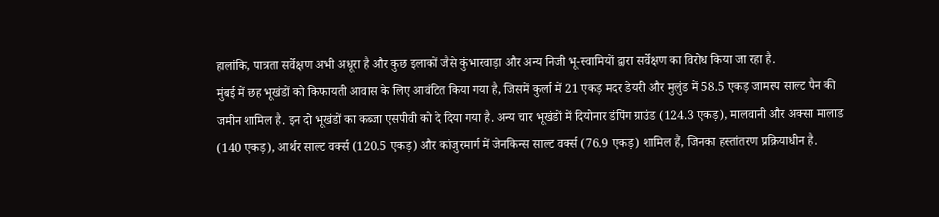हालांकि, पात्रता सर्वेक्षण अभी अधूरा है और कुछ इलाकों जैसे कुंभारवाड़ा और अन्य निजी भू-स्वामियों द्वारा सर्वेक्षण का विरोध किया जा रहा है.
मुंबई में छह भूखंडों को किफायती आवास के लिए आवंटित किया गया है, जिसमें कुर्ला में 21 एकड़ मदर डेयरी और मुलुंड में 58.5 एकड़ जामस्प साल्ट पैन की जमीन शामिल है. इन दो भूखंडों का कब्जा एसपीवी को दे दिया गया है. अन्य चार भूखंडों में दियोनार डंपिंग ग्राउंड (124.3 एकड़), मालवानी और अक्सा मालाड (140 एकड़), आर्थर साल्ट वर्क्स (120.5 एकड़) और कांजुरमार्ग में जेनकिन्स साल्ट वर्क्स (76.9 एकड़) शामिल हैं, जिनका हस्तांतरण प्रक्रियाधीन है.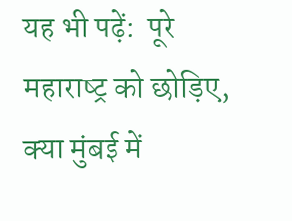यह भी पढ़ें:  पूरे महाराष्‍ट्र को छोड़िए, क्‍या मुंबई में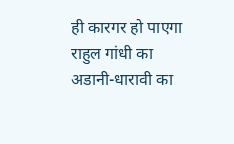ही कारगर हो पाएगा राहुल गांधी का अडानी-धारावी का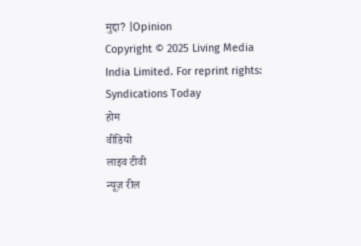मुद्दा? |Opinion
Copyright © 2025 Living Media India Limited. For reprint rights: Syndications Today
होम
वीडियो
लाइव टीवी
न्यूज़ रील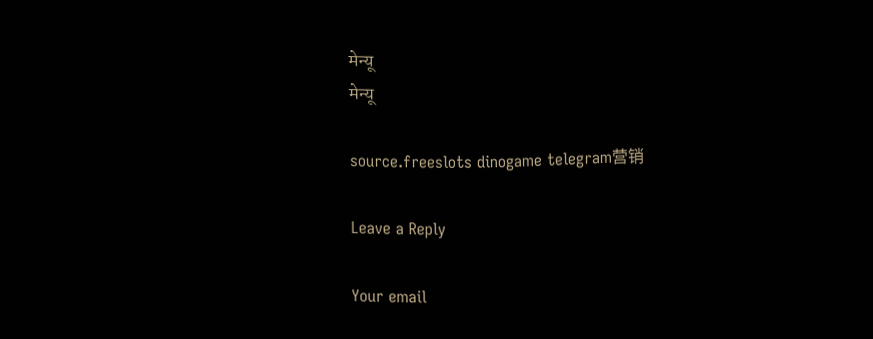मेन्यू
मेन्यू

source.freeslots dinogame telegram营销

Leave a Reply

Your email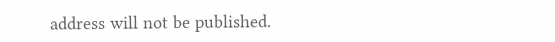address will not be published.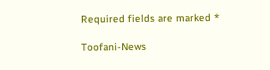Required fields are marked *

Toofani-News